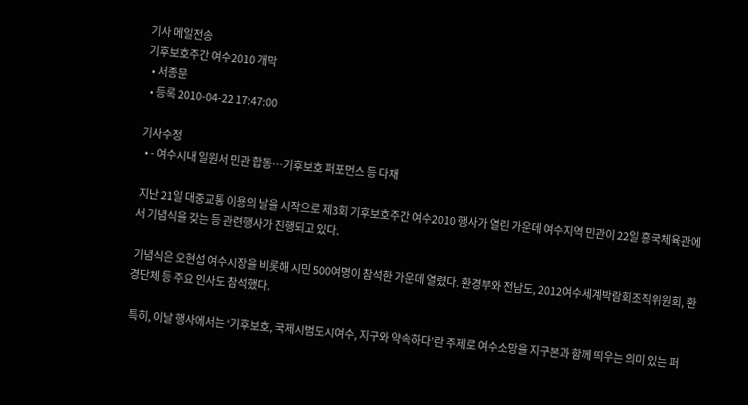기사 메일전송
기후보호주간 여수2010 개막
  • 서종문
  • 등록 2010-04-22 17:47:00

기사수정
  • - 여수시내 일원서 민관 합동…기후보호 퍼포먼스 등 다채

 지난 21일 대중교통 이용의 날을 시작으로 제3회 기후보호주간 여수2010 행사가 열린 가운데 여수지역 민관이 22일 흥국체육관에서 기념식을 갖는 등 관련행사가 진행되고 있다.

 기념식은 오현섭 여수시장을 비롯해 시민 500여명이 참석한 가운데 열렸다. 환경부와 전남도, 2012여수세계박람회조직위원회, 환경단체 등 주요 인사도 참석했다.

 특히, 이날 행사에서는 ‘기후보호, 국제시범도시여수, 지구와 약속하다’란 주제로 여수소망을 지구본과 함께 띄우는 의미 있는 퍼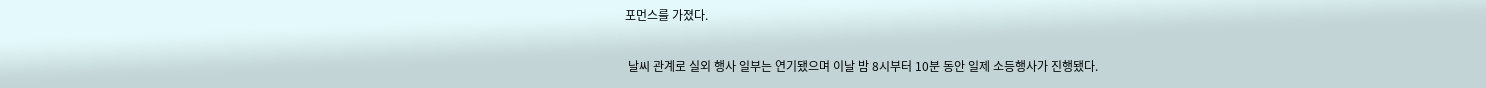포먼스를 가졌다.

 날씨 관계로 실외 행사 일부는 연기됐으며 이날 밤 8시부터 10분 동안 일제 소등행사가 진행됐다.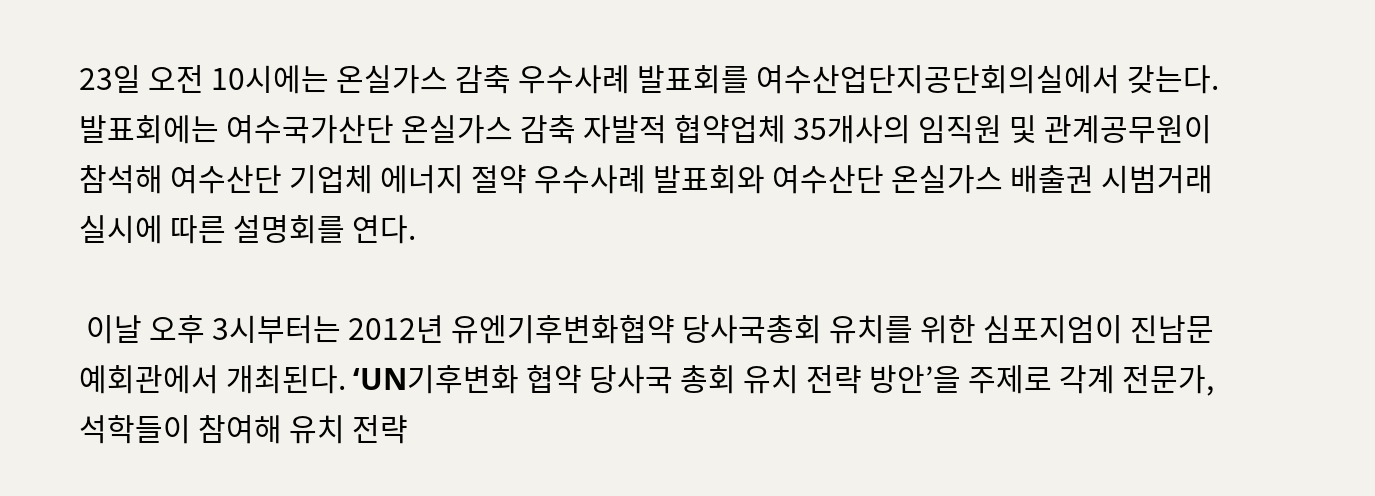23일 오전 10시에는 온실가스 감축 우수사례 발표회를 여수산업단지공단회의실에서 갖는다. 발표회에는 여수국가산단 온실가스 감축 자발적 협약업체 35개사의 임직원 및 관계공무원이 참석해 여수산단 기업체 에너지 절약 우수사례 발표회와 여수산단 온실가스 배출권 시범거래 실시에 따른 설명회를 연다.

 이날 오후 3시부터는 2012년 유엔기후변화협약 당사국총회 유치를 위한 심포지엄이 진남문예회관에서 개최된다. ‘UN기후변화 협약 당사국 총회 유치 전략 방안’을 주제로 각계 전문가, 석학들이 참여해 유치 전략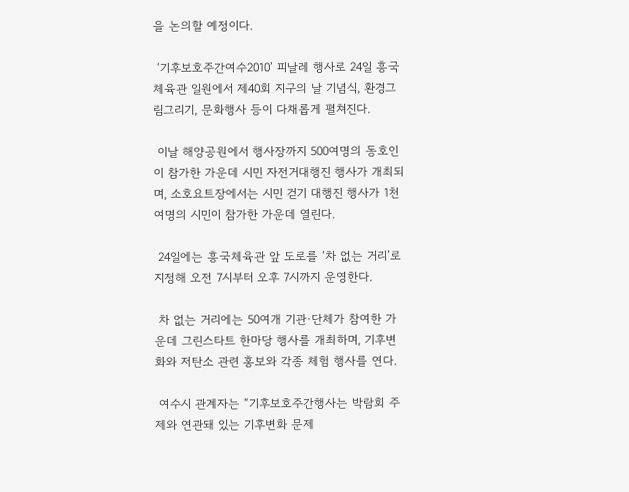을 논의할 예정이다.

 ‘기후보호주간여수2010’ 피날레 행사로 24일 흥국체육관 일원에서 제40회 지구의 날 기념식, 환경그림그리기, 문화행사 등이 다채롭게 펼쳐진다.

 이날 해양공원에서 행사장까지 500여명의 동호인이 참가한 가운데 시민 자전거대행진 행사가 개최되며, 소호요트장에서는 시민 걷기 대행진 행사가 1천여명의 시민이 참가한 가운데 열린다.

 24일에는 흥국체육관 앞 도로를 ‘차 없는 거리’로 지정해 오전 7시부터 오후 7시까지 운영한다.

 차 없는 거리에는 50여개 기관·단체가 참여한 가운데 그린스타트 한마당 행사를 개최하며, 기후변화와 저탄소 관련 홍보와 각종 체험 행사를 연다.

 여수시 관계자는 “기후보호주간행사는 박람회 주제와 연관돼 있는 기후변화 문제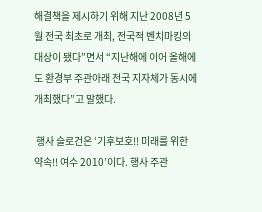해결책을 제시하기 위해 지난 2008년 5월 전국 최초로 개최, 전국적 벤치마킹의 대상이 됐다”면서 “지난해에 이어 올해에도 환경부 주관아래 전국 지자체가 동시에 개최했다”고 말했다.

 행사 슬로건은 ‘기후보호!! 미래를 위한 약속!! 여수 2010’이다. 행사 주관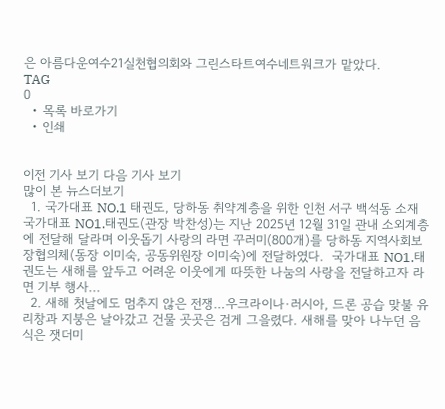은 아름다운여수21실천협의회와 그린스타트여수네트워크가 맡았다.
TAG
0
  • 목록 바로가기
  • 인쇄


이전 기사 보기 다음 기사 보기
많이 본 뉴스더보기
  1. 국가대표 NO.1 태권도, 당하동 취약계층을 위한 인천 서구 백석동 소재 국가대표 NO1.태권도(관장 박찬성)는 지난 2025년 12월 31일 관내 소외계층에 전달해 달라며 이웃돕기 사랑의 라면 꾸러미(800개)를 당하동 지역사회보장협의체(동장 이미숙, 공동위원장 이미숙)에 전달하였다.  국가대표 NO1.태권도는 새해를 앞두고 어려운 이웃에게 따뜻한 나눔의 사랑을 전달하고자 라면 기부 행사...
  2. 새해 첫날에도 멈추지 않은 전쟁…우크라이나·러시아, 드론 공습 맞불 유리창과 지붕은 날아갔고 건물 곳곳은 검게 그을렸다. 새해를 맞아 나누던 음식은 잿더미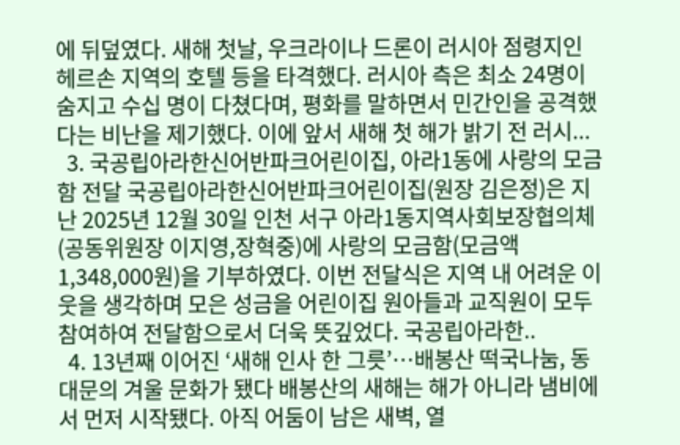에 뒤덮였다. 새해 첫날, 우크라이나 드론이 러시아 점령지인 헤르손 지역의 호텔 등을 타격했다. 러시아 측은 최소 24명이 숨지고 수십 명이 다쳤다며, 평화를 말하면서 민간인을 공격했다는 비난을 제기했다. 이에 앞서 새해 첫 해가 밝기 전 러시...
  3. 국공립아라한신어반파크어린이집, 아라1동에 사랑의 모금함 전달 국공립아라한신어반파크어린이집(원장 김은정)은 지난 2025년 12월 30일 인천 서구 아라1동지역사회보장협의체(공동위원장 이지영,장혁중)에 사랑의 모금함(모금액 1,348,000원)을 기부하였다. 이번 전달식은 지역 내 어려운 이웃을 생각하며 모은 성금을 어린이집 원아들과 교직원이 모두 참여하여 전달함으로서 더욱 뜻깊었다. 국공립아라한..
  4. 13년째 이어진 ‘새해 인사 한 그릇’…배봉산 떡국나눔, 동대문의 겨울 문화가 됐다 배봉산의 새해는 해가 아니라 냄비에서 먼저 시작됐다. 아직 어둠이 남은 새벽, 열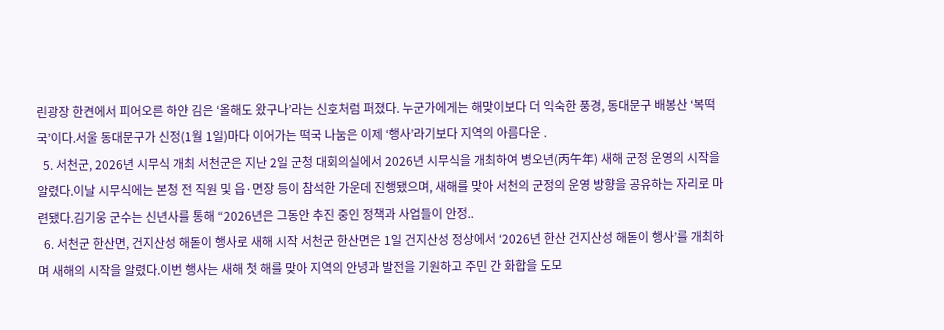린광장 한켠에서 피어오른 하얀 김은 ‘올해도 왔구나’라는 신호처럼 퍼졌다. 누군가에게는 해맞이보다 더 익숙한 풍경, 동대문구 배봉산 ‘복떡국’이다.서울 동대문구가 신정(1월 1일)마다 이어가는 떡국 나눔은 이제 ‘행사’라기보다 지역의 아름다운 .
  5. 서천군, 2026년 시무식 개최 서천군은 지난 2일 군청 대회의실에서 2026년 시무식을 개최하여 병오년(丙午年) 새해 군정 운영의 시작을 알렸다.이날 시무식에는 본청 전 직원 및 읍·면장 등이 참석한 가운데 진행됐으며, 새해를 맞아 서천의 군정의 운영 방향을 공유하는 자리로 마련됐다.김기웅 군수는 신년사를 통해 “2026년은 그동안 추진 중인 정책과 사업들이 안정..
  6. 서천군 한산면, 건지산성 해돋이 행사로 새해 시작 서천군 한산면은 1일 건지산성 정상에서 ‘2026년 한산 건지산성 해돋이 행사’를 개최하며 새해의 시작을 알렸다.이번 행사는 새해 첫 해를 맞아 지역의 안녕과 발전을 기원하고 주민 간 화합을 도모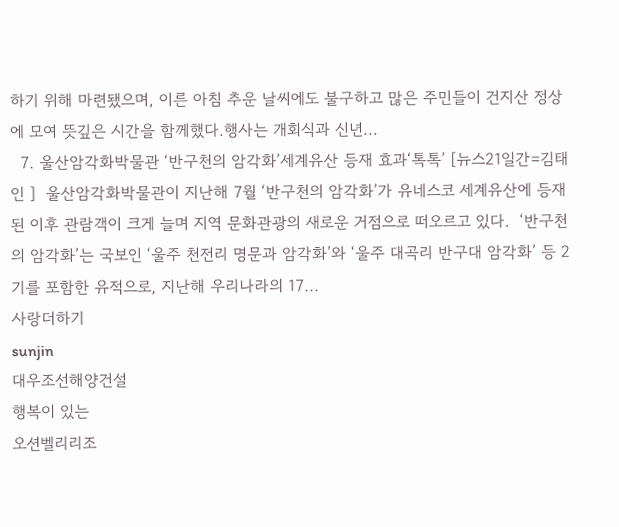하기 위해 마련됐으며, 이른 아침 추운 날씨에도 불구하고 많은 주민들이 건지산 정상에 모여 뜻깊은 시간을 함께했다.행사는 개회식과 신년...
  7. 울산암각화박물관 ‘반구천의 암각화’세계유산 등재 효과‘톡톡’ [뉴스21일간=김태인 ]  울산암각화박물관이 지난해 7월 ‘반구천의 암각화’가 유네스코 세계유산에 등재된 이후 관람객이 크게 늘며 지역 문화관광의 새로운 거점으로 떠오르고 있다.  ‘반구천의 암각화’는 국보인 ‘울주 천전리 명문과 암각화’와 ‘울주 대곡리 반구대 암각화’ 등 2기를 포함한 유적으로, 지난해 우리나라의 17...
사랑더하기
sunjin
대우조선해양건설
행복이 있는
오션벨리리조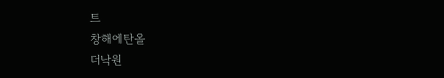트
창해에탄올
더낙원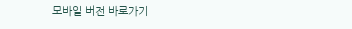모바일 버전 바로가기